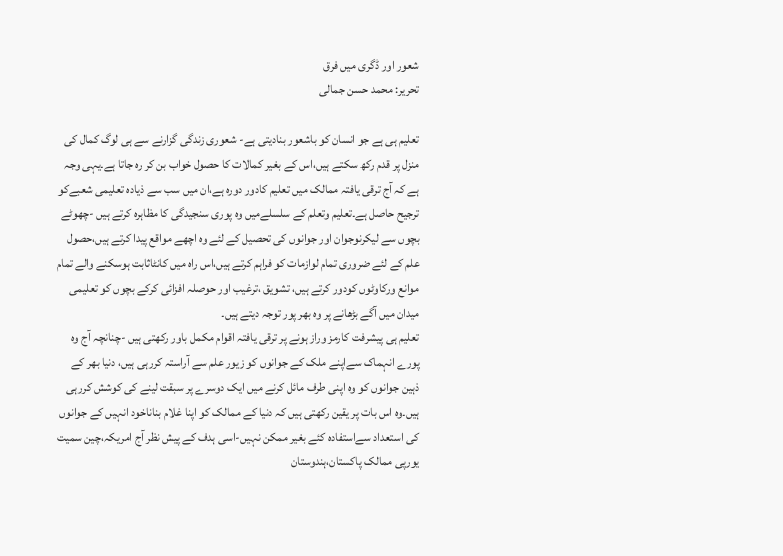شعور اور ڈگری میں فرق
تحریر: محمد حسن جمالی

تعلیم ہی ہے جو انسان کو باشعور بنادیتی ہے- شعوری زندگی گزارنے سے ہی لوگ کمال کی منزل پر قدم رکھ سکتے ہیں،اس کے بغیر کمالات کا حصول خواب بن کر رہ جاتا ہے۔یہی وجہ ہے کہ آج ترقی یافتہ ممالک میں تعلیم کادور دورہ ہے،ان میں سب سے ذیادہ تعلیمی شعبےکو ترجیح حاصل ہے۔تعلیم وتعلم کے سلسلےمیں وہ پوری سنجیدگی کا مظاہرہ کرتے ہیں -چھوٹے بچوں سے لیکرنوجوان اور جوانوں کی تحصیل کے لئے وہ اچھے مواقع پیدا کرتے ہیں،حصول علم کے لئے ضروری تمام لوازمات کو فراہم کرتے ہیں،اس راہ میں کانٹاثابت ہوسکنے والے تمام موانع ورکاوٹوں کودور کرتے ہیں، تشویق ،ترغیب اور حوصلہ افزائی کرکے بچوں کو تعلیمی میدان میں آگے بڑھانے پر وہ بھر پور توجہ دیتے ہیں۔
تعلیم ہی پیشرفت کارمز وراز ہونے پر ترقی یافتہ اقوام مکمل باور رکھتی ہیں -چنانچہ آج وہ پورے انہماک سےاپنے ملک کے جوانوں کو زیور علم سے آراستہ کررہی ہیں، دنیا بھر کے ذہین جوانوں کو وہ اپنی طرف مائل کرنے میں ایک دوسرے پر سبقت لینے کی کوشش کررہی ہیں۔وہ اس بات پر یقین رکھتی ہیں کہ دنیا کے ممالک کو اپنا غلام بناناخود انہیں کے جوانوں کی استعداد سےاستفادہ کئے بغیر ممکن نہیں-اسی ہدف کے پیش نظر آج امریکہ،چین سمیت یورپی ممالک پاکستان،ہندوستان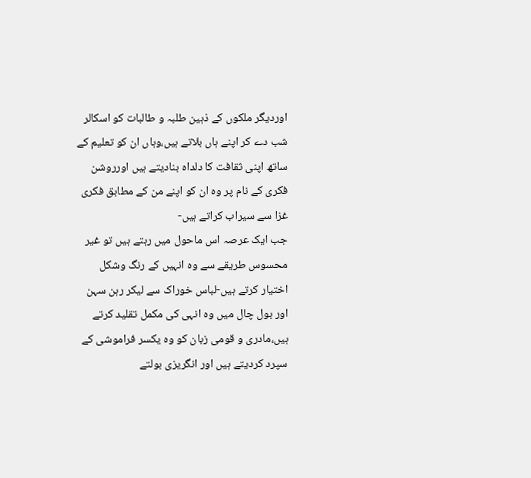اوردیگر ملکوں کے ذہین طلبہ و طالبات کو اسکالر شب دے کر اپنے ہاں بلاتے ہیں،وہاں ان کو تعلیم کے ساتھ اپنی ثقافت کا دلداہ بنادیتے ہیں اورروشن فکری کے نام پر وہ ان کو اپنے من کے مطابق فکری غزا سے سیراب کراتے ہیں-
جب ایک عرصہ اس ماحول میں رہتے ہیں تو غیر محسوس طریقے سے وہ انہیں کے رنگ وشکل اختیار کرتے ہیں-لباس خوراک سے لیکر رہن سہن اور بول چال میں وہ انہی کی مکمل تقلید کرتے ہیں،مادری و قومی زبان کو وہ یکسر فراموشی کے سپرد کردیتے ہیں اور انگریزی بولتے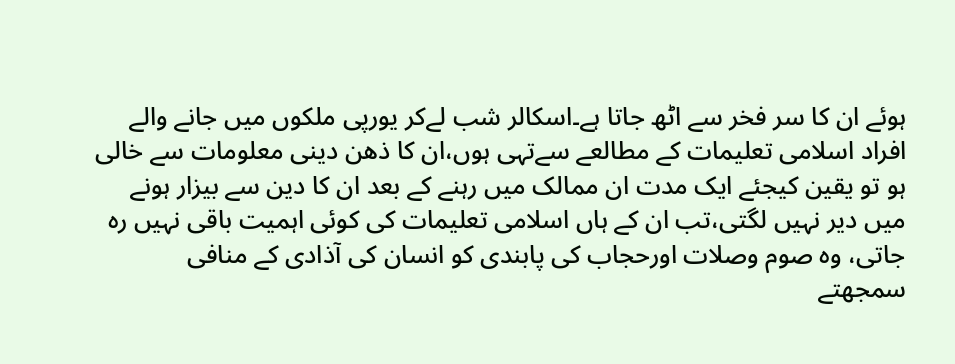ہوئے ان کا سر فخر سے اٹھ جاتا ہے۔اسکالر شب لےکر یورپی ملکوں میں جانے والے افراد اسلامی تعلیمات کے مطالعے سےتہی ہوں،ان کا ذھن دینی معلومات سے خالی ہو تو یقین کیجئے ایک مدت ان ممالک میں رہنے کے بعد ان کا دین سے بیزار ہونے میں دیر نہیں لگتی،تب ان کے ہاں اسلامی تعلیمات کی کوئی اہمیت باقی نہیں رہ جاتی، وہ صوم وصلات اورحجاب کی پابندی کو انسان کی آذادی کے منافی سمجھتے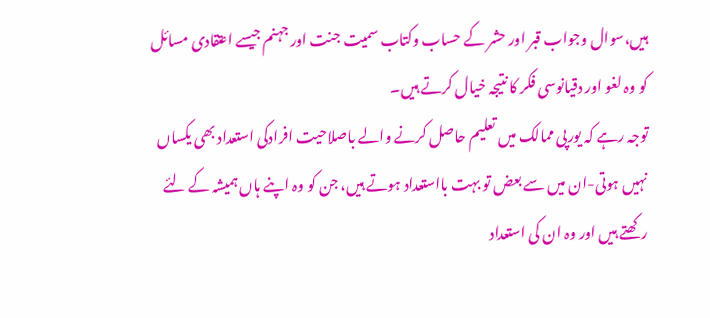ہیں،سوال وجواب قبر اور حشر کے حساب وکتاب سمیت جنت اور جہنم جیسے اعتقادی مسائل کو وہ لغو اور دقیانوسی فکر کا نتیجہ خیال کرتے ہیں۔
توجہ رہے کہ یورپی ممالک میں تعلیم حاصل کرنے والے باصلاحیت افرادکی استعداد بھی یکساں نہیں ہوتی-ان میں سے بعض تو بہت بااستعداد ہوتے ہیں، جن کو وہ اپنے ہاں ہمیشہ کے لئے رکھتے ہیں اور وہ ان کی استعداد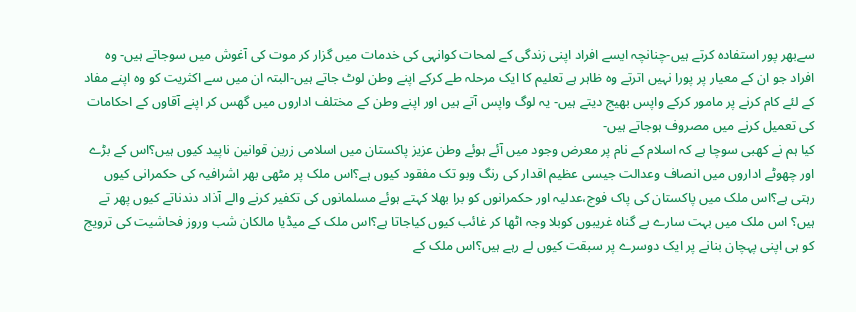سےبھر پور استفادہ کرتے ہیں-چنانچہ ایسے افراد اپنی زندگی کے لمحات کوانہی کی خدمات میں گزار کر موت کی آغوش میں سوجاتے ہیں- وہ افراد جو ان کے معیار پر پورا نہیں اترتے وہ ظاہر ہے تعلیم کا ایک مرحلہ طے کرکے اپنے وطن لوٹ جاتے ہیں-البتہ ان میں سے اکثریت کو وہ اپنے مفاد کے لئے کام کرنے پر مامور کرکے واپس بھیج دیتے ہیں- یہ لوگ واپس آتے ہیں اور اپنے وطن کے مختلف اداروں میں گھس کر اپنے آقاوں کے احکامات کی تعمیل کرنے میں مصروف ہوجاتے ہیں-
کیا ہم نے کھبی سوچا ہے کہ اسلام کے نام پر معرض وجود میں آئے ہوئے وطن عزیز پاکستان میں اسلامی زرین قوانین ناپید کیوں ہیں؟اس کے بڑے اور چھوٹے اداروں میں انصاف وعدالت جیسی عظیم اقدار کی رنگ وبو تک مفقود کیوں ہے؟اس ملک پر مٹھی بھر اشرافیہ کی حکمرانی کیوں رہتی ہے؟اس ملک میں پاکستان کی پاک فوج،عدلیہ اور حکمرانوں کو برا بھلا کہتے ہوئے مسلمانوں کی تکفیر کرنے والے آذاد دندناتے کیوں پھر تے ہیں؟ اس ملک میں بہت سارے بے گناہ غریبوں کوبلا وجہ اٹھا کر غائب کیوں کیاجاتا ہے؟اس ملک کے میڈیا مالکان شب وروز فحاشیت کی ترویج کو ہی اپنی پہچان بنانے پر ایک دوسرے پر سبقت کیوں لے رہے ہیں؟اس ملک کے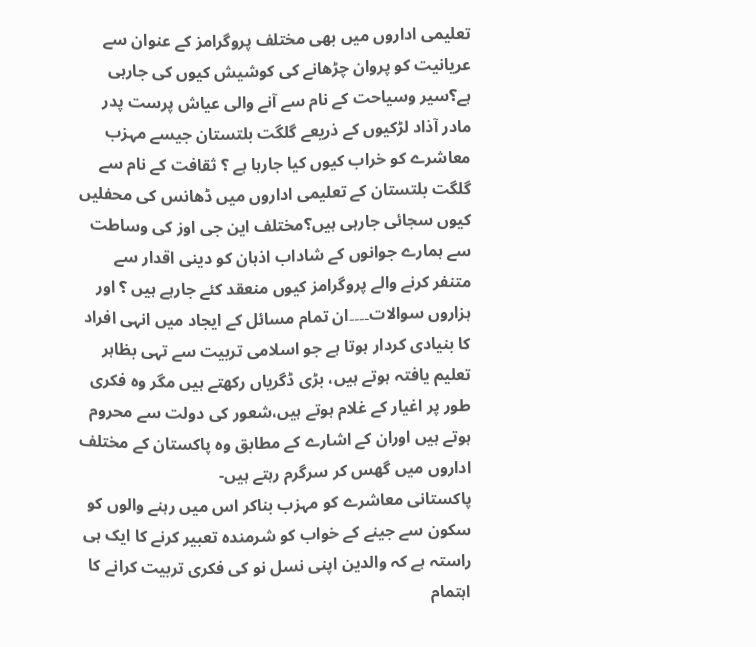تعلیمی اداروں میں بھی مختلف پروگرامز کے عنوان سے عریانیت کو پروان چڑھانے کی کوشیش کیوں کی جارہی ہے؟سیر وسیاحت کے نام سے آنے والی عیاش پرست پدر مادر آذاد لڑکیوں کے ذریعے گلگت بلتستان جیسے مہزب معاشرے کو خراب کیوں کیا جارہا ہے ؟ ثقافت کے نام سے گلگت بلتستان کے تعلیمی اداروں میں ڈھانس کی محفلیں کیوں سجائی جارہی ہیں؟مختلف این جی اوز کی وساطت سے ہمارے جوانوں کے شاداب اذہان کو دینی اقدار سے متنفر کرنے والے پروگرامز کیوں منعقد کئے جارہے ہیں ؟ اور ہزاروں سوالات۔۔۔۔ان تمام مسائل کے ایجاد میں انہی افراد کا بنیادی کردار ہوتا ہے جو اسلامی تربیت سے تہی بظاہر تعلیم یافتہ ہوتے ہیں، بڑی ڈگریاں رکھتے ہیں مگر وہ فکری طور پر اغیار کے غلام ہوتے ہیں،شعور کی دولت سے محروم ہوتے ہیں اوران کے اشارے کے مطابق وہ پاکستان کے مختلف اداروں میں گھس کر سرگرم رہتے ہیں-
پاکستانی معاشرے کو مہزب بناکر اس میں رہنے والوں کو سکون سے جینے کے خواب کو شرمندہ تعبیر کرنے کا ایک ہی راستہ ہے کہ والدین اپنی نسل نو کی فکری تربیت کرانے کا اہتمام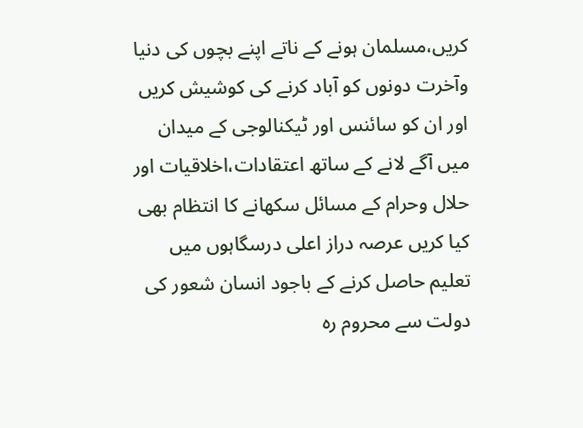کریں،مسلمان ہونے کے ناتے اپنے بچوں کی دنیا وآخرت دونوں کو آباد کرنے کی کوشیش کریں اور ان کو سائنس اور ٹیکنالوجی کے میدان میں آگے لانے کے ساتھ اعتقادات،اخلاقیات اور حلال وحرام کے مسائل سکھانے کا انتظام بھی کیا کریں عرصہ دراز اعلی درسگاہوں میں تعلیم حاصل کرنے کے باجود انسان شعور کی دولت سے محروم رہ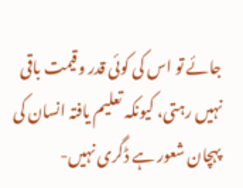جائے تو اس کی کوئی قدر وقیمت باقی نہیں رہتی، کیونکہ تعلیم یافتہ انسان کی پہچان شعور ہے ڈگری نہیں-